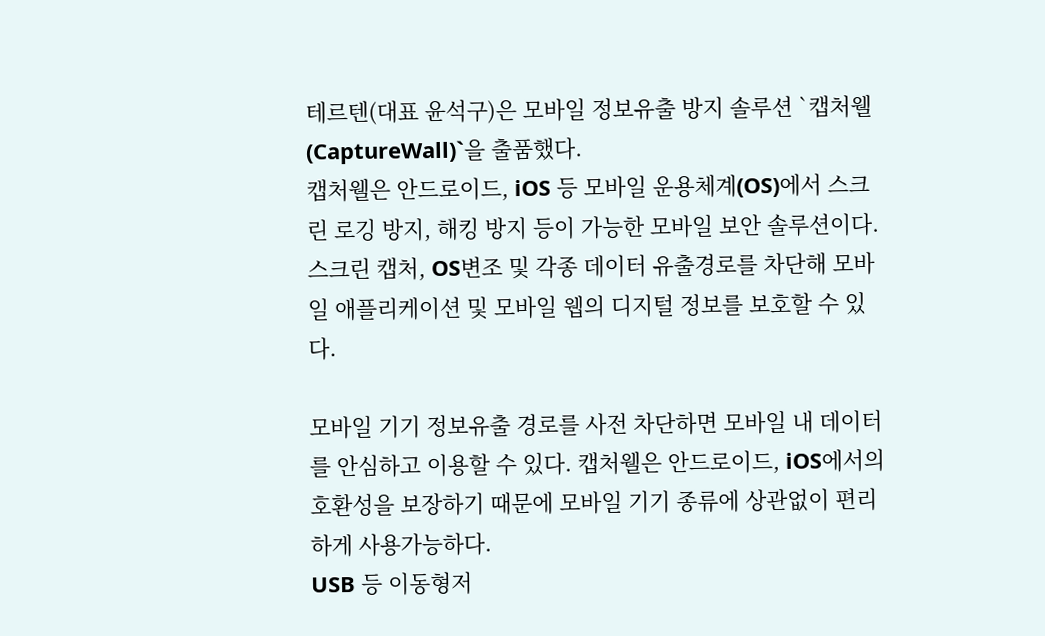테르텐(대표 윤석구)은 모바일 정보유출 방지 솔루션 `캡처웰(CaptureWall)`을 출품했다.
캡처웰은 안드로이드, iOS 등 모바일 운용체계(OS)에서 스크린 로깅 방지, 해킹 방지 등이 가능한 모바일 보안 솔루션이다. 스크린 캡처, OS변조 및 각종 데이터 유출경로를 차단해 모바일 애플리케이션 및 모바일 웹의 디지털 정보를 보호할 수 있다.

모바일 기기 정보유출 경로를 사전 차단하면 모바일 내 데이터를 안심하고 이용할 수 있다. 캡처웰은 안드로이드, iOS에서의 호환성을 보장하기 때문에 모바일 기기 종류에 상관없이 편리하게 사용가능하다.
USB 등 이동형저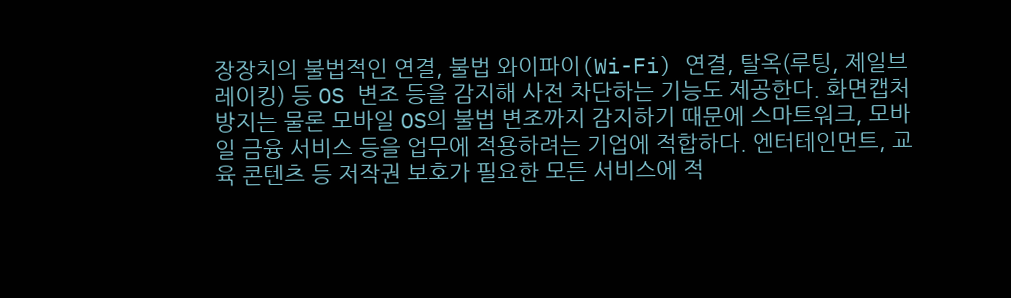장장치의 불법적인 연결, 불법 와이파이(Wi-Fi) 연결, 탈옥(루팅, 제일브레이킹) 등 OS 변조 등을 감지해 사전 차단하는 기능도 제공한다. 화면캡처 방지는 물론 모바일 OS의 불법 변조까지 감지하기 때문에 스마트워크, 모바일 금융 서비스 등을 업무에 적용하려는 기업에 적합하다. 엔터테인먼트, 교육 콘텐츠 등 저작권 보호가 필요한 모든 서비스에 적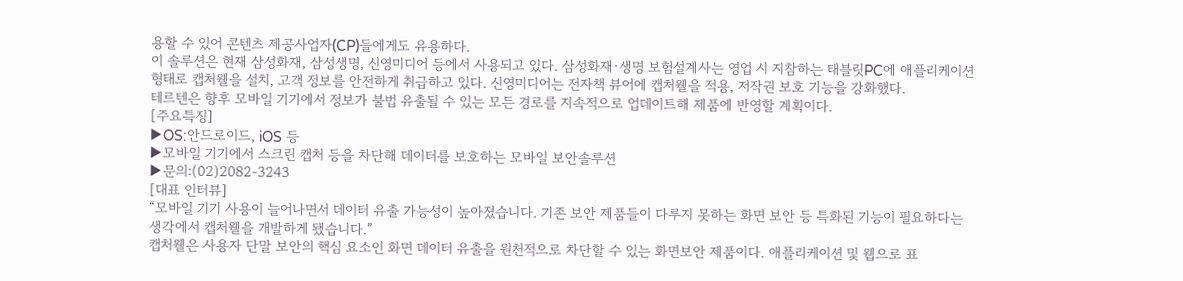용할 수 있어 콘텐츠 제공사업자(CP)들에게도 유용하다.
이 솔루션은 현재 삼성화재, 삼성생명, 신영미디어 등에서 사용되고 있다. 삼성화재·생명 보험설계사는 영업 시 지참하는 태블릿PC에 애플리케이션 형태로 캡처웰을 설치, 고객 정보를 안전하게 취급하고 있다. 신영미디어는 전자책 뷰어에 캡처웰을 적용, 저작권 보호 기능을 강화했다.
테르텐은 향후 모바일 기기에서 정보가 불법 유출될 수 있는 모든 경로를 지속적으로 업데이트해 제품에 반영할 계획이다.
[주요특징]
▶OS:안드로이드, iOS 등
▶모바일 기기에서 스크린 캡처 등을 차단해 데이터를 보호하는 모바일 보안솔루션
▶문의:(02)2082-3243
[대표 인터뷰]
“모바일 기기 사용이 늘어나면서 데이터 유출 가능성이 높아졌습니다. 기존 보안 제품들이 다루지 못하는 화면 보안 등 특화된 기능이 필요하다는 생각에서 캡처웰을 개발하게 됐습니다.”
캡처웰은 사용자 단말 보안의 핵심 요소인 화면 데이터 유출을 원천적으로 차단할 수 있는 화면보안 제품이다. 애플리케이션 및 웹으로 표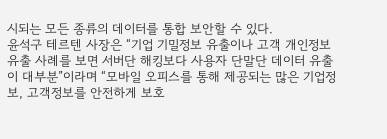시되는 모든 종류의 데이터를 통합 보안할 수 있다.
윤석구 테르텐 사장은 “기업 기밀정보 유출이나 고객 개인정보 유출 사례를 보면 서버단 해킹보다 사용자 단말단 데이터 유출이 대부분”이라며 “모바일 오피스를 통해 제공되는 많은 기업정보, 고객정보를 안전하게 보호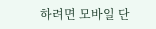하려면 모바일 단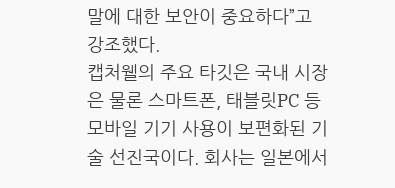말에 대한 보안이 중요하다”고 강조했다.
캡처웰의 주요 타깃은 국내 시장은 물론 스마트폰, 태블릿PC 등 모바일 기기 사용이 보편화된 기술 선진국이다. 회사는 일본에서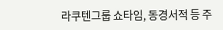라쿠텐그룹 쇼타임, 동경서적 등 주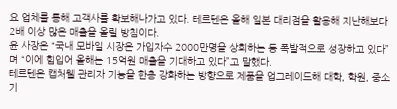요 업체를 통해 고객사를 확보해나가고 있다. 테르텐은 올해 일본 대리점을 활용해 지난해보다 2배 이상 많은 매출을 올릴 방침이다.
윤 사장은 “국내 모바일 시장은 가입자수 2000만명을 상회하는 등 폭발적으로 성장하고 있다”며 “이에 힘입어 올해는 15억원 매출을 기대하고 있다”고 말했다.
테르텐은 캡처웰 관리자 기능을 한층 강화하는 방향으로 제품을 업그레이드해 대학, 학원, 중소기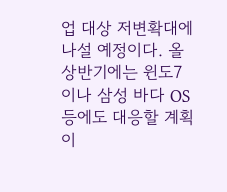업 대상 저변확대에 나설 예정이다. 올 상반기에는 윈도7이나 삼성 바다 OS 등에도 대응할 계획이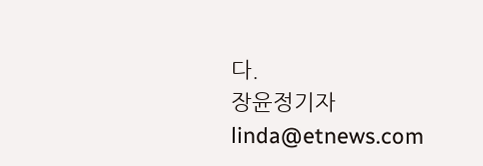다.
장윤정기자 linda@etnews.com